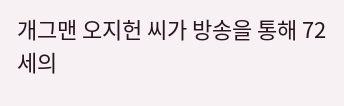개그맨 오지헌 씨가 방송을 통해 72세의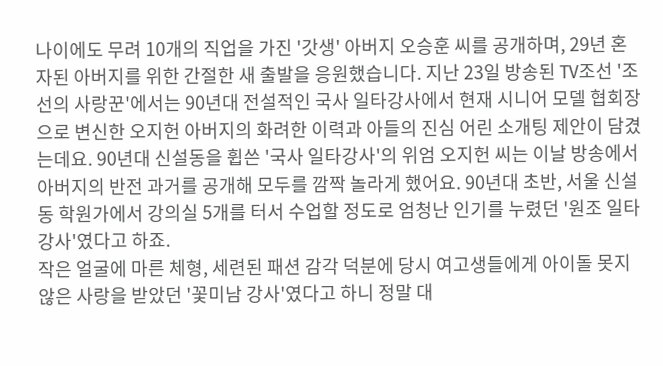나이에도 무려 10개의 직업을 가진 '갓생' 아버지 오승훈 씨를 공개하며, 29년 혼자된 아버지를 위한 간절한 새 출발을 응원했습니다. 지난 23일 방송된 TV조선 '조선의 사랑꾼'에서는 90년대 전설적인 국사 일타강사에서 현재 시니어 모델 협회장으로 변신한 오지헌 아버지의 화려한 이력과 아들의 진심 어린 소개팅 제안이 담겼는데요. 90년대 신설동을 휩쓴 '국사 일타강사'의 위엄 오지헌 씨는 이날 방송에서 아버지의 반전 과거를 공개해 모두를 깜짝 놀라게 했어요. 90년대 초반, 서울 신설동 학원가에서 강의실 5개를 터서 수업할 정도로 엄청난 인기를 누렸던 '원조 일타강사'였다고 하죠.
작은 얼굴에 마른 체형, 세련된 패션 감각 덕분에 당시 여고생들에게 아이돌 못지않은 사랑을 받았던 '꽃미남 강사'였다고 하니 정말 대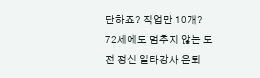단하죠? 직업만 10개?
72세에도 멈추지 않는 도전 정신 일타강사 은퇴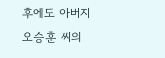후에도 아버지 오승훈 씨의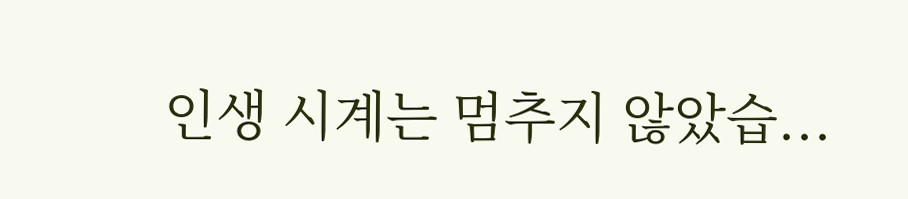인생 시계는 멈추지 않았습...